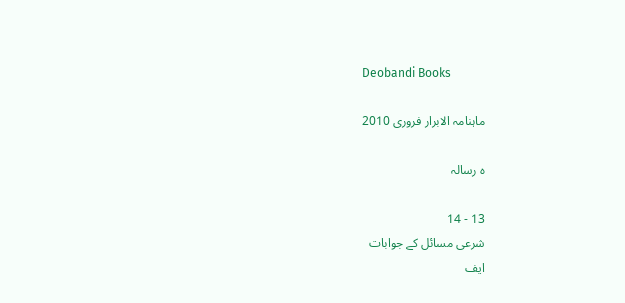Deobandi Books

ماہنامہ الابرار فروری 2010

ہ رسالہ

13 - 14
شرعی مسائل کے جوابات
ایف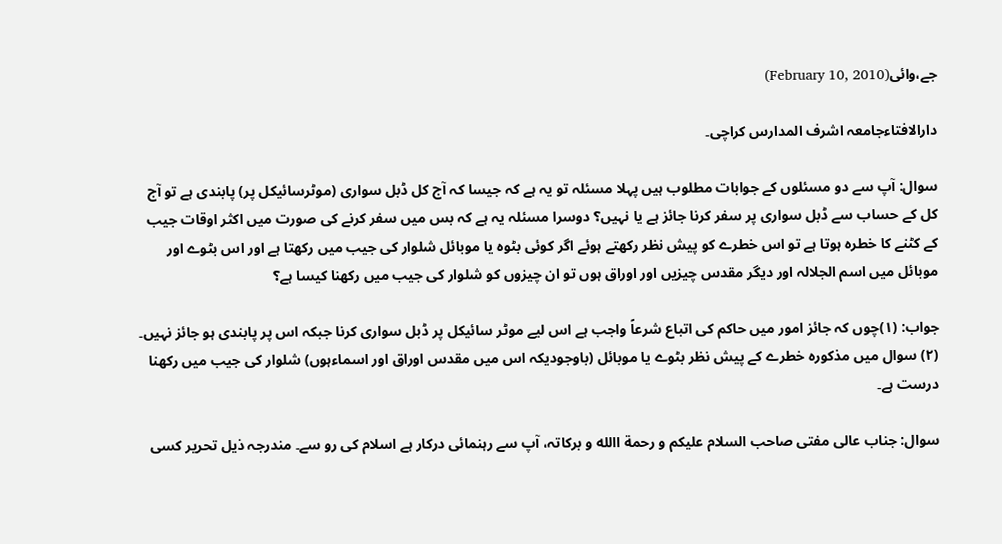جے،وائی(February 10, 2010)

دارالافتاءجامعہ اشرف المدارس کراچی۔

سوال: آپ سے دو مسئلوں کے جوابات مطلوب ہیں پہلا مسئلہ تو یہ ہے کہ جیسا کہ آج کل ڈبل سواری (موٹرسائیکل پر) پابندی ہے تو آج کل کے حساب سے ڈبل سواری پر سفر کرنا جائز ہے یا نہیں؟ دوسرا مسئلہ یہ ہے کہ بس میں سفر کرنے کی صورت میں اکثر اوقات جیب کے کٹنے کا خطرہ ہوتا ہے تو اس خطرے کو پیش نظر رکھتے ہوئے اگر کوئی بٹوہ یا موبائل شلوار کی جیب میں رکھتا ہے اور اس بٹوے اور موبائل میں اسم الجلالہ اور دیگر مقدس چیزیں اور اوراق ہوں تو ان چیزوں کو شلوار کی جیب میں رکھنا کیسا ہے؟

جواب: (۱)چوں کہ جائز امور میں حاکم کی اتباع شرعاً واجب ہے اس لیے موٹر سائیکل پر ڈبل سواری کرنا جبکہ اس پر پابندی ہو جائز نہیں۔ (۲) سوال میں مذکورہ خطرے کے پیش نظر بٹوے یا موبائل (باوجودیکہ اس میں مقدس اوراق اور اسماءہوں) شلوار کی جیب میں رکھنا درست ہے۔

سوال: جناب عالی مفتی صاحب السلام علیکم و رحمة االله و برکاتہ، آپ سے رہنمائی درکار ہے اسلام کی رو سے۔ مندرجہ ذیل تحریر کسی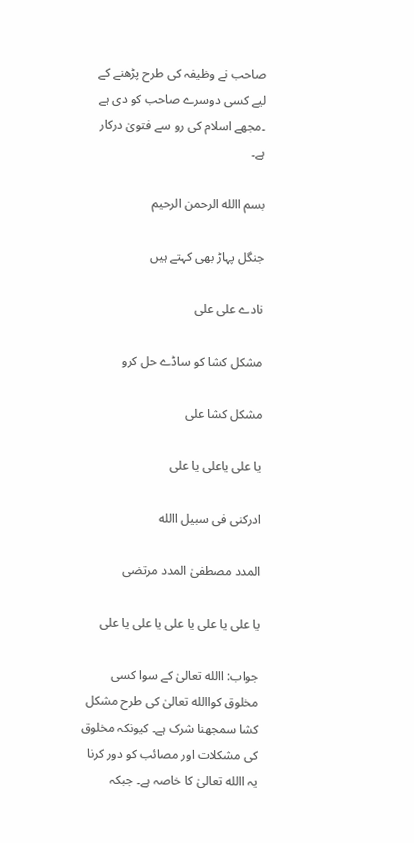صاحب نے وظیفہ کی طرح پڑھنے کے لیے کسی دوسرے صاحب کو دی ہے ۔مجھے اسلام کی رو سے فتویٰ درکار ہے۔

بسم االله الرحمن الرحیم

جنگل پہاڑ بھی کہتے ہیں

نادے علی علی

مشکل کشا کو ساڈے حل کرو

مشکل کشا علی

یا علی یاعلی یا علی

ادرکنی فی سبیل االله

المدد مصطفیٰ المدد مرتضی

یا علی یا علی یا علی یا علی یا علی

جواب: االله تعالیٰ کے سوا کسی مخلوق کواالله تعالیٰ کی طرح مشکل کشا سمجھنا شرک ہے۔ کیونکہ مخلوق کی مشکلات اور مصائب کو دور کرنا یہ االله تعالیٰ کا خاصہ ہے۔ جبکہ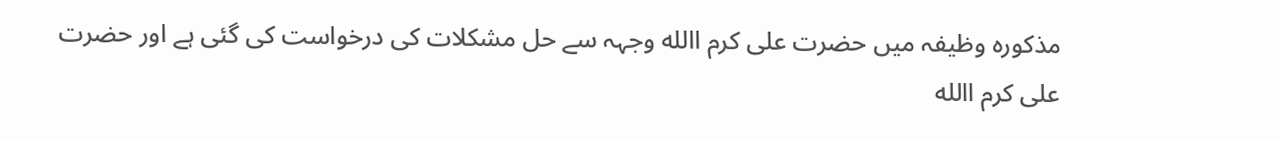مذکورہ وظیفہ میں حضرت علی کرم االله وجہہ سے حل مشکلات کی درخواست کی گئی ہے اور حضرت علی کرم االله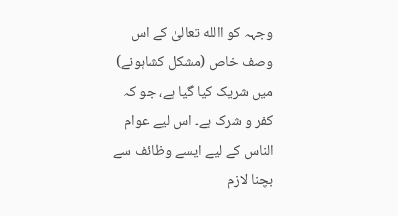وجہہ کو االله تعالیٰ کے اس وصف خاص (مشکل کشاہونے) میں شریک کیا گیا ہے، جو کہ کفر و شرک ہے۔ اس لیے عوام الناس کے لیے ایسے وظائف سے بچنا لازم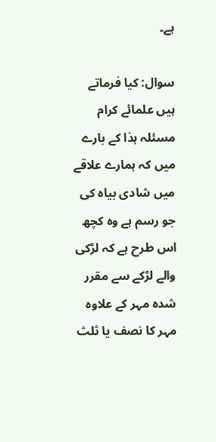ہے۔

سوال: کیا فرماتے ہیں علمائے کرام مسئلہ ہذا کے بارے میں کہ ہمارے علاقے میں شادی بیاہ کی جو رسم ہے وہ کچھ اس طرح ہے کہ لڑکی والے لڑکے سے مقرر شدہ مہر کے علاوہ مہر کا نصف یا ثلث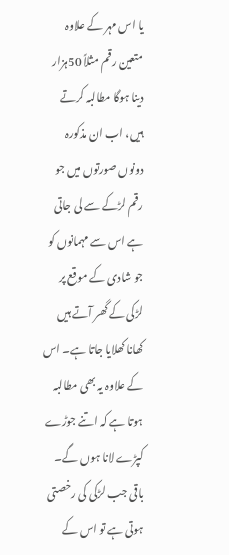یا اس مہر کے علاوہ متعین رقم مثلاً 50ہزار دینا ہوگا مطالبہ کرتے ہیں، اب ان مذکورہ دونوں صورتوں میں جو رقم لڑکے سے لی جاتی ہے اس سے مہمانوں کو جو شادی کے موقع پر لڑکی کے گھر آتے ہیں کھانا کھلایا جاتا ہے۔ اس کے علاوہ یہ بھی مطالبہ ہوتا ہے کہ اتنے جوڑے کپڑے لانا ہوں گے۔ باقی جب لڑکی کی رخصتی ہوتی ہے تو اس کے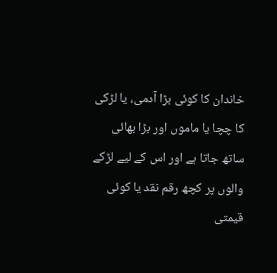خاندان کا کوئی بڑا آدمی، یا لڑکی کا چچا یا ماموں اور بڑا بھائی ساتھ جاتا ہے اور اس کے لیے لڑکے والوں پر کچھ رقم نقد یا کوئی قیمتی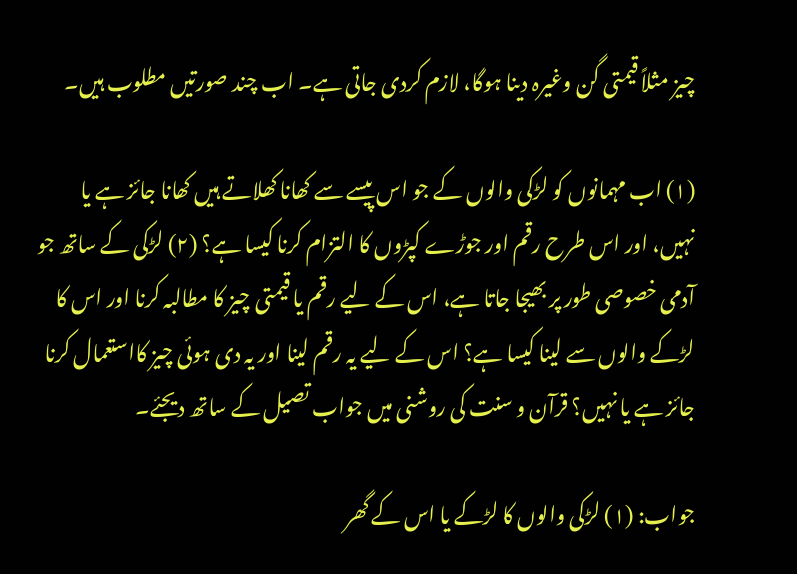چیز مثلاً قیمتی گن وغیرہ دینا ہوگا، لازم کردی جاتی ہے۔ اب چند صورتیں مطلوب ہیں۔

(۱) اب مہمانوں کو لڑکی والوں کے جو اس پیسے سے کھانا کھلاتے ہیں کھانا جائز ہے یا نہیں، اور اس طرح رقم اور جوڑے کپڑوں کا التزام کرنا کیسا ہے؟ (۲) لڑکی کے ساتھ جو آدمی خصوصی طور پر بھیجا جاتا ہے، اس کے لیے رقم یا قیمتی چیز کا مطالبہ کرنا اور اس کا لڑکے والوں سے لینا کیسا ہے؟ اس کے لیے یہ رقم لینا اور یہ دی ہوئی چیز کااستعمال کرنا جائز ہے یا نہیں؟ قرآن و سنت کی روشنی میں جواب تصیل کے ساتھ دیجئے۔

جواب: (۱) لڑکی والوں کا لڑکے یا اس کے گھر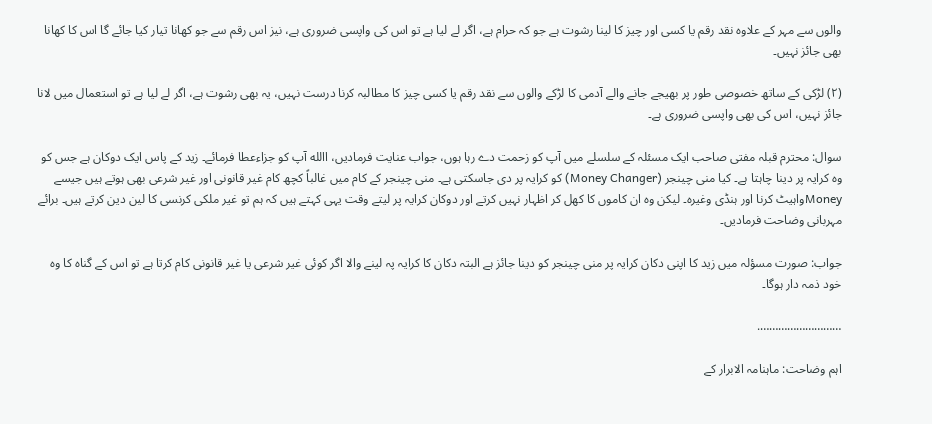والوں سے مہر کے علاوہ نقد رقم یا کسی اور چیز کا لینا رشوت ہے جو کہ حرام ہے، اگر لے لیا ہے تو اس کی واپسی ضروری ہے، نیز اس رقم سے جو کھانا تیار کیا جائے گا اس کا کھانا بھی جائز نہیں۔

(۲) لڑکی کے ساتھ خصوصی طور پر بھیجے جانے والے آدمی کا لڑکے والوں سے نقد رقم یا کسی چیز کا مطالبہ کرنا درست نہیں، یہ بھی رشوت ہے، اگر لے لیا ہے تو استعمال میں لانا جائز نہیں، اس کی بھی واپسی ضروری ہے۔

سوال: محترم قبلہ مفتی صاحب ایک مسئلہ کے سلسلے میں آپ کو زحمت دے رہا ہوں، جواب عنایت فرمادیں، االله آپ کو جزاءعطا فرمائے۔ زید کے پاس ایک دوکان ہے جس کو وہ کرایہ پر دینا چاہتا ہے۔ کیا منی چینجر (Money Changer) کو کرایہ پر دی جاسکتی ہے۔ منی چینجر کے کام میں غالباً کچھ کام غیر قانونی اور غیر شرعی بھی ہوتے ہیں جیسے Moneyواہیٹ کرنا اور ہنڈی وغیرہ۔ لیکن وہ ان کاموں کا کھل کر اظہار نہیں کرتے اور دوکان کرایہ پر لیتے وقت یہی کہتے ہیں کہ ہم تو غیر ملکی کرنسی کا لین دین کرتے ہیں۔ برائے مہربانی وضاحت فرمادیں۔

جواب: صورت مسؤلہ میں زید کا اپنی دکان کرایہ پر منی چینجر کو دینا جائز ہے البتہ دکان کا کرایہ پہ لینے والا اگر کوئی غیر شرعی یا غیر قانونی کام کرتا ہے تو اس کے گناہ کا وہ خود ذمہ دار ہوگا۔

……………………….

اہم وضاحت: ماہنامہ الابرار کے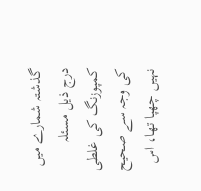گذشتہ شمارے میں درج ذیل مسئلہ کمپوزنگ کی غلطی کی وجہ سے صحیح نہیں چھپا تھا، اس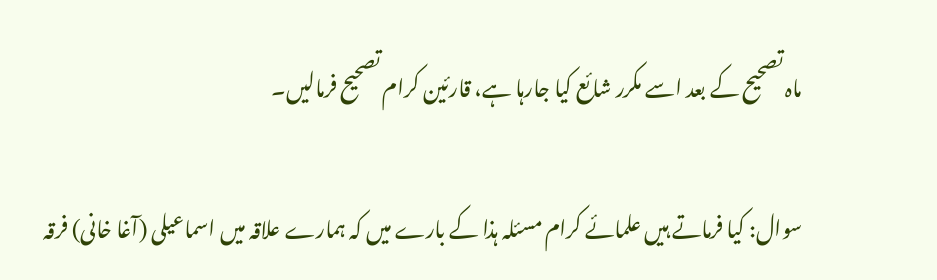ماہ تصحیح کے بعد اسے مکرر شائع کیا جارہا ہے، قارئین کرام تصحیح فرمالیں۔

سوال: کیا فرماتے ہیں علمائے کرام مسئلہ ہذا کے بارے میں کہ ہمارے علاقہ میں اسماعیلی (آغا خانی) فرقہ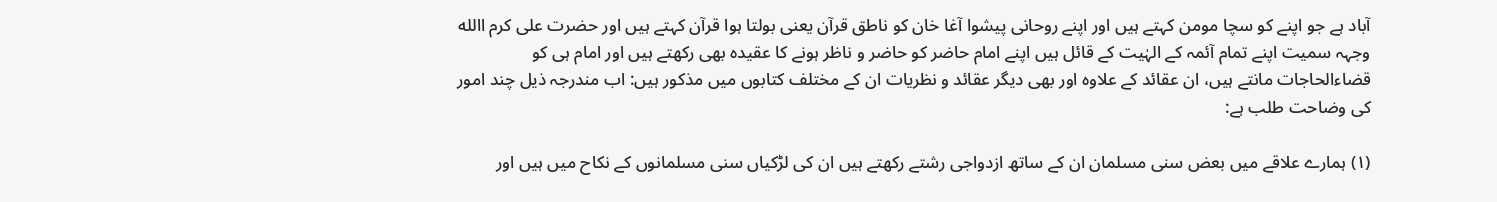آباد ہے جو اپنے کو سچا مومن کہتے ہیں اور اپنے روحانی پیشوا آغا خان کو ناطق قرآن یعنی بولتا ہوا قرآن کہتے ہیں اور حضرت علی کرم االله وجہہ سمیت اپنے تمام آئمہ کے الہٰیت کے قائل ہیں اپنے امام حاضر کو حاضر و ناظر ہونے کا عقیدہ بھی رکھتے ہیں اور امام ہی کو قضاءالحاجات مانتے ہیں، ان عقائد کے علاوہ اور بھی دیگر عقائد و نظریات ان کے مختلف کتابوں میں مذکور ہیں: اب مندرجہ ذیل چند امور کی وضاحت طلب ہے:

(۱) ہمارے علاقے میں بعض سنی مسلمان ان کے ساتھ ازدواجی رشتے رکھتے ہیں ان کی لڑکیاں سنی مسلمانوں کے نکاح میں ہیں اور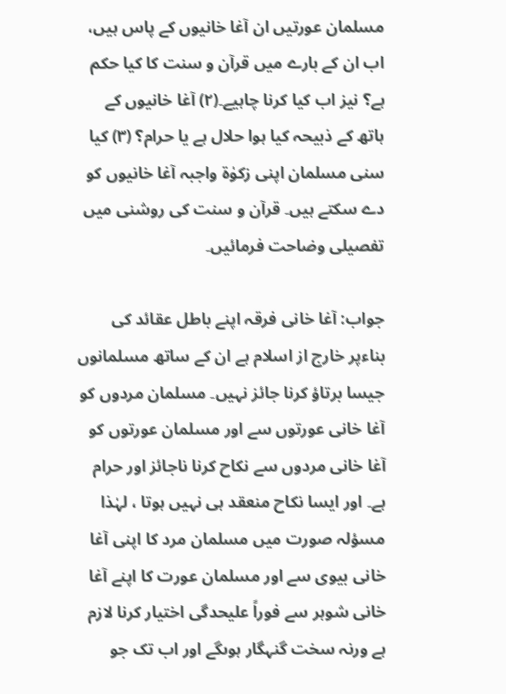مسلمان عورتیں ان آغا خانیوں کے پاس ہیں، اب ان کے بارے میں قرآن و سنت کا کیا حکم ہے؟ نیز اب کیا کرنا چاہیے۔(۲) آغا خانیوں کے ہاتھ کے ذبیحہ کیا ہوا حلال ہے یا حرام؟ (۳) کیا سنی مسلمان اپنی زکوٰة واجبہ آغا خانیوں کو دے سکتے ہیں۔ قرآن و سنت کی روشنی میں تفصیلی وضاحت فرمائیں۔

جواب: آغا خانی فرقہ اپنے باطل عقائد کی بناءپر خارج از اسلام ہے ان کے ساتھ مسلمانوں جیسا برتاؤ کرنا جائز نہیں۔ مسلمان مردوں کو آغا خانی عورتوں سے اور مسلمان عورتوں کو آغا خانی مردوں سے نکاح کرنا ناجائز اور حرام ہے۔ اور ایسا نکاح منعقد ہی نہیں ہوتا ، لہٰذا مسؤلہ صورت میں مسلمان مرد کا اپنی آغا خانی بیوی سے اور مسلمان عورت کا اپنے آغا خانی شوہر سے فوراً علیحدگی اختیار کرنا لازم ہے ورنہ سخت گنہگار ہوںگے اور اب تک جو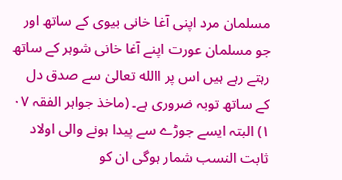مسلمان مرد اپنی آغا خانی بیوی کے ساتھ اور جو مسلمان عورت اپنے آغا خانی شوہر کے ساتھ رہتے رہے ہیں اس پر االله تعالیٰ سے صدق دل کے ساتھ توبہ ضروری ہے۔ (ماخذ جواہر الفقہ ۰۷ ۱) البتہ ایسے جوڑے سے پیدا ہونے والی اولاد ثابت النسب شمار ہوگی ان کو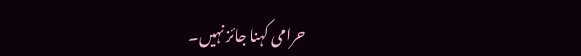حرامی کہنا جائز نہیں۔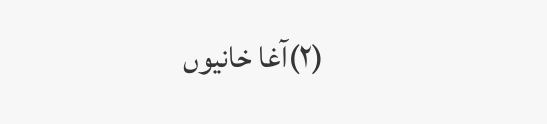(۲)آغا خانیوں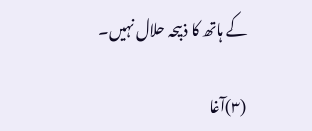کے ہاتھ کا ذبیحہ حلال نہیں۔

(۳)آغا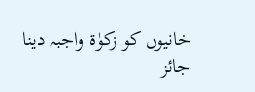خانیوں کو زکوٰة واجبہ دینا جائز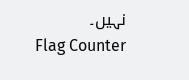نہیں۔
Flag Counter